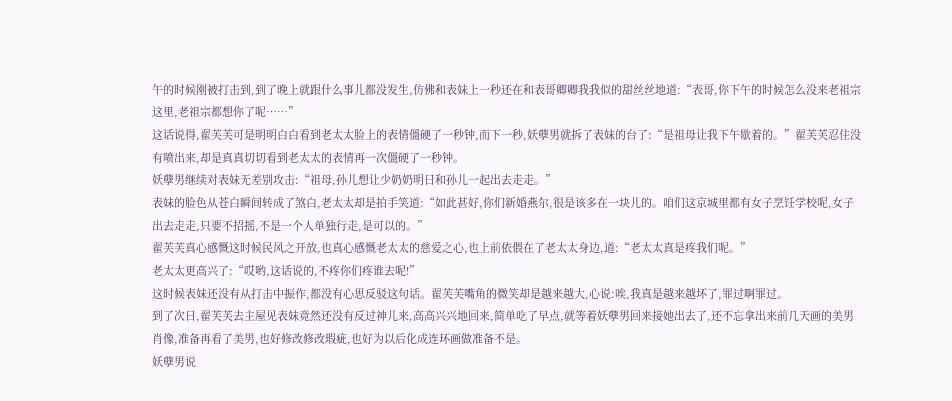午的时候刚被打击到,到了晚上就跟什么事儿都没发生,仿佛和表妹上一秒还在和表哥卿卿我我似的甜丝丝地道:“表哥,你下午的时候怎么没来老祖宗这里,老祖宗都想你了呢……”
这话说得,翟芙芙可是明明白白看到老太太脸上的表情僵硬了一秒钟,而下一秒,妖孽男就拆了表妹的台了:“是祖母让我下午歇着的。”翟芙芙忍住没有喷出来,却是真真切切看到老太太的表情再一次僵硬了一秒钟。
妖孽男继续对表妹无差别攻击:“祖母,孙儿想让少奶奶明日和孙儿一起出去走走。”
表妹的脸色从苍白瞬间转成了煞白,老太太却是拍手笑道:“如此甚好,你们新婚燕尔,很是该多在一块儿的。咱们这京城里都有女子烹饪学校呢,女子出去走走,只要不招摇,不是一个人单独行走,是可以的。”
翟芙芙真心感慨这时候民风之开放,也真心感慨老太太的慈爱之心,也上前依偎在了老太太身边,道:“老太太真是疼我们呢。”
老太太更高兴了:“哎哟,这话说的,不疼你们疼谁去呢!”
这时候表妹还没有从打击中振作,都没有心思反驳这句话。翟芙芙嘴角的微笑却是越来越大,心说:唉,我真是越来越坏了,罪过啊罪过。
到了次日,翟芙芙去主屋见表妹竟然还没有反过神儿来,高高兴兴地回来,简单吃了早点,就等着妖孽男回来接她出去了,还不忘拿出来前几天画的美男肖像,准备再看了美男,也好修改修改瑕疵,也好为以后化成连环画做准备不是。
妖孽男说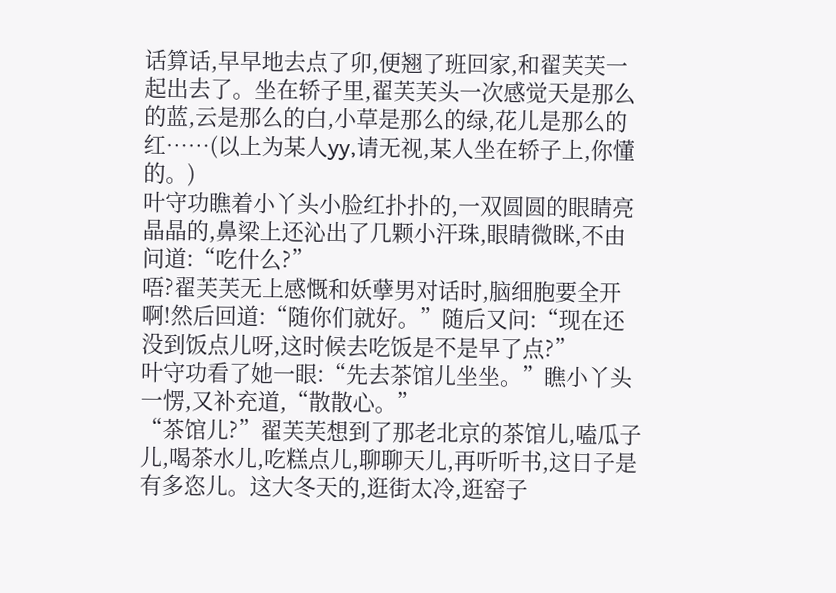话算话,早早地去点了卯,便翘了班回家,和翟芙芙一起出去了。坐在轿子里,翟芙芙头一次感觉天是那么的蓝,云是那么的白,小草是那么的绿,花儿是那么的红……(以上为某人yy,请无视,某人坐在轿子上,你懂的。)
叶守功瞧着小丫头小脸红扑扑的,一双圆圆的眼睛亮晶晶的,鼻梁上还沁出了几颗小汗珠,眼睛微眯,不由问道:“吃什么?”
唔?翟芙芙无上感慨和妖孽男对话时,脑细胞要全开啊!然后回道:“随你们就好。”随后又问:“现在还没到饭点儿呀,这时候去吃饭是不是早了点?”
叶守功看了她一眼:“先去茶馆儿坐坐。”瞧小丫头一愣,又补充道,“散散心。”
“茶馆儿?”翟芙芙想到了那老北京的茶馆儿,嗑瓜子儿,喝茶水儿,吃糕点儿,聊聊天儿,再听听书,这日子是有多恣儿。这大冬天的,逛街太冷,逛窑子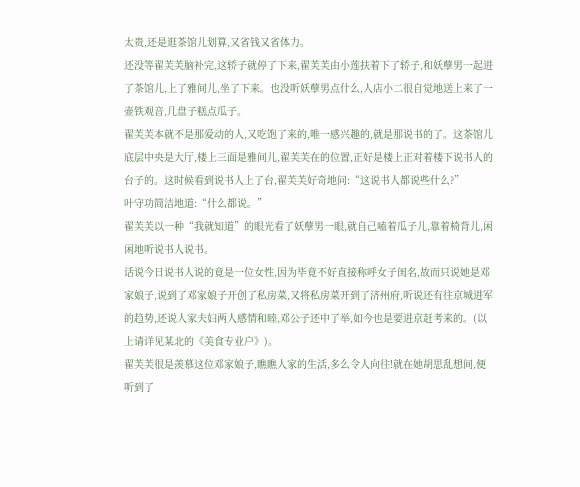太贵,还是逛茶馆儿划算,又省钱又省体力。
还没等翟芙芙脑补完,这轿子就停了下来,翟芙芙由小莲扶着下了轿子,和妖孽男一起进了茶馆儿,上了雅间儿,坐了下来。也没听妖孽男点什么,人店小二很自觉地送上来了一壶铁观音,几盘子糕点瓜子。
翟芙芙本就不是那爱动的人,又吃饱了来的,唯一感兴趣的,就是那说书的了。这茶馆儿底层中央是大厅,楼上三面是雅间儿,翟芙芙在的位置,正好是楼上正对着楼下说书人的台子的。这时候看到说书人上了台,翟芙芙好奇地问:“这说书人都说些什么?”
叶守功简洁地道:“什么都说。”
翟芙芙以一种“我就知道”的眼光看了妖孽男一眼,就自己嗑着瓜子儿,靠着椅背儿,闲闲地听说书人说书。
话说今日说书人说的竟是一位女性,因为毕竟不好直接称呼女子闺名,故而只说她是邓家娘子,说到了邓家娘子开创了私房菜,又将私房菜开到了济州府,听说还有往京城进军的趋势,还说人家夫妇两人感情和睦,邓公子还中了举,如今也是要进京赶考来的。(以上请详见某北的《美食专业户》)。
翟芙芙很是羡慕这位邓家娘子,瞧瞧人家的生活,多么令人向往!就在她胡思乱想间,便听到了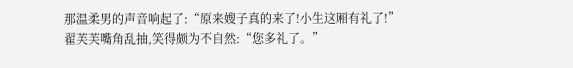那温柔男的声音响起了:“原来嫂子真的来了!小生这厢有礼了!”翟芙芙嘴角乱抽,笑得颇为不自然:“您多礼了。”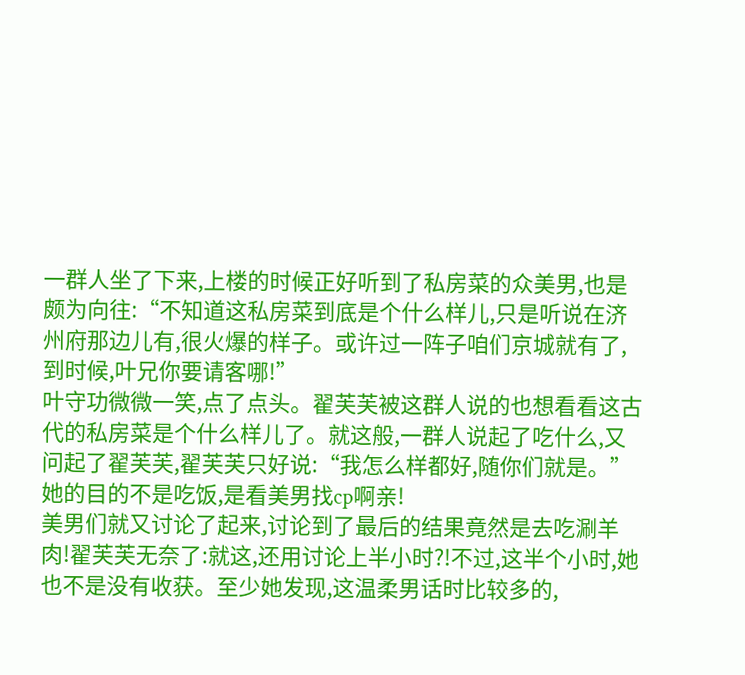一群人坐了下来,上楼的时候正好听到了私房菜的众美男,也是颇为向往:“不知道这私房菜到底是个什么样儿,只是听说在济州府那边儿有,很火爆的样子。或许过一阵子咱们京城就有了,到时候,叶兄你要请客哪!”
叶守功微微一笑,点了点头。翟芙芙被这群人说的也想看看这古代的私房菜是个什么样儿了。就这般,一群人说起了吃什么,又问起了翟芙芙,翟芙芙只好说:“我怎么样都好,随你们就是。”她的目的不是吃饭,是看美男找cp啊亲!
美男们就又讨论了起来,讨论到了最后的结果竟然是去吃涮羊肉!翟芙芙无奈了:就这,还用讨论上半小时?!不过,这半个小时,她也不是没有收获。至少她发现,这温柔男话时比较多的,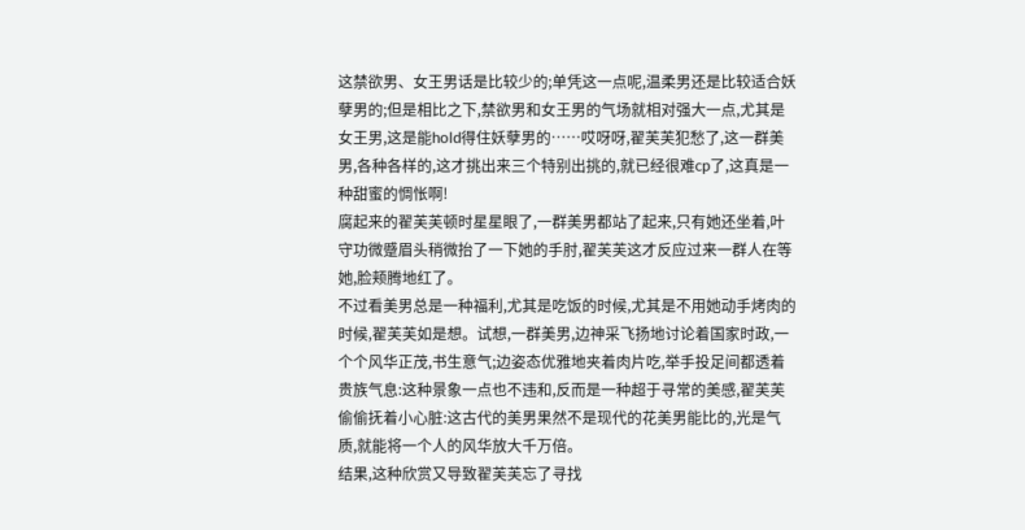这禁欲男、女王男话是比较少的;单凭这一点呢,温柔男还是比较适合妖孽男的;但是相比之下,禁欲男和女王男的气场就相对强大一点,尤其是女王男,这是能hold得住妖孽男的……哎呀呀,翟芙芙犯愁了,这一群美男,各种各样的,这才挑出来三个特别出挑的,就已经很难cp了,这真是一种甜蜜的惆怅啊!
腐起来的翟芙芙顿时星星眼了,一群美男都站了起来,只有她还坐着,叶守功微蹙眉头稍微抬了一下她的手肘,翟芙芙这才反应过来一群人在等她,脸颊腾地红了。
不过看美男总是一种福利,尤其是吃饭的时候,尤其是不用她动手烤肉的时候,翟芙芙如是想。试想,一群美男,边神采飞扬地讨论着国家时政,一个个风华正茂,书生意气;边姿态优雅地夹着肉片吃,举手投足间都透着贵族气息:这种景象一点也不违和,反而是一种超于寻常的美感,翟芙芙偷偷抚着小心脏:这古代的美男果然不是现代的花美男能比的,光是气质,就能将一个人的风华放大千万倍。
结果,这种欣赏又导致翟芙芙忘了寻找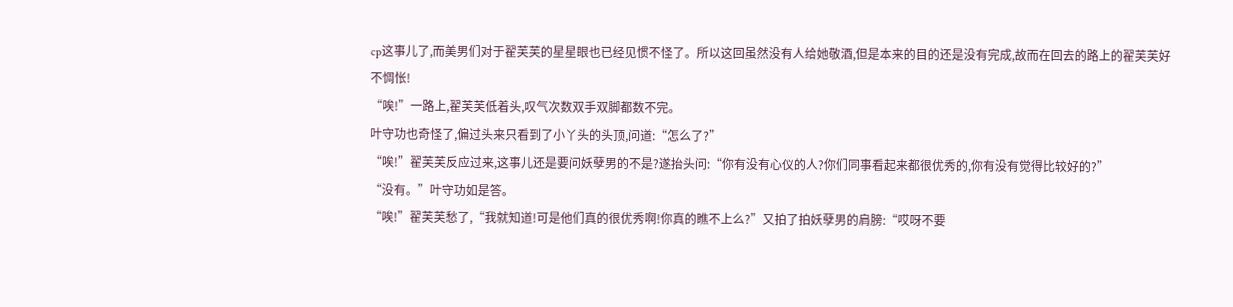cp这事儿了,而美男们对于翟芙芙的星星眼也已经见惯不怪了。所以这回虽然没有人给她敬酒,但是本来的目的还是没有完成,故而在回去的路上的翟芙芙好不惆怅!
“唉!”一路上,翟芙芙低着头,叹气次数双手双脚都数不完。
叶守功也奇怪了,偏过头来只看到了小丫头的头顶,问道:“怎么了?”
“唉!”翟芙芙反应过来,这事儿还是要问妖孽男的不是?遂抬头问:“你有没有心仪的人?你们同事看起来都很优秀的,你有没有觉得比较好的?”
“没有。”叶守功如是答。
“唉!”翟芙芙愁了,“我就知道!可是他们真的很优秀啊!你真的瞧不上么?”又拍了拍妖孽男的肩膀:“哎呀不要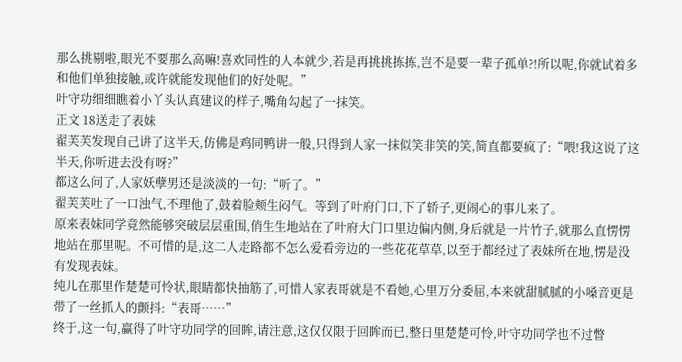那么挑剔啦,眼光不要那么高嘛!喜欢同性的人本就少,若是再挑挑拣拣,岂不是要一辈子孤单?!所以呢,你就试着多和他们单独接触,或许就能发现他们的好处呢。”
叶守功细细瞧着小丫头认真建议的样子,嘴角勾起了一抹笑。
正文 18送走了表妹
翟芙芙发现自己讲了这半天,仿佛是鸡同鸭讲一般,只得到人家一抹似笑非笑的笑,简直都要疯了:“喂!我这说了这半天,你听进去没有呀?”
都这么问了,人家妖孽男还是淡淡的一句:“听了。”
翟芙芙吐了一口浊气,不理他了,鼓着脸颊生闷气。等到了叶府门口,下了轿子,更闹心的事儿来了。
原来表妹同学竟然能够突破层层重围,俏生生地站在了叶府大门口里边偏内侧,身后就是一片竹子,就那么直愣愣地站在那里呢。不可惜的是,这二人走路都不怎么爱看旁边的一些花花草草,以至于都经过了表妹所在地,愣是没有发现表妹。
纯儿在那里作楚楚可怜状,眼睛都快抽筋了,可惜人家表哥就是不看她,心里万分委屈,本来就甜腻腻的小嗓音更是带了一丝抓人的颤抖:“表哥……”
终于,这一句,赢得了叶守功同学的回眸,请注意,这仅仅限于回眸而已,整日里楚楚可怜,叶守功同学也不过瞥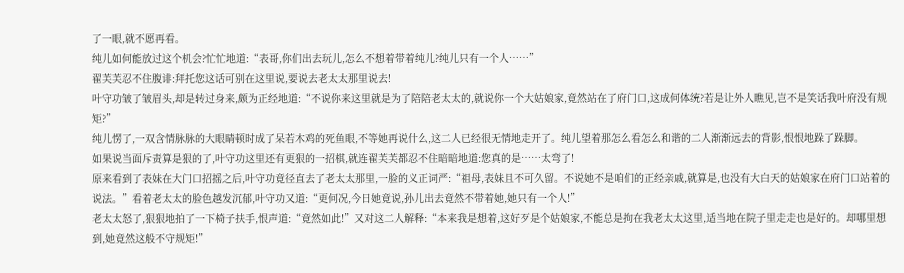了一眼,就不愿再看。
纯儿如何能放过这个机会?忙忙地道:“表哥,你们出去玩儿,怎么不想着带着纯儿?纯儿只有一个人……”
翟芙芙忍不住腹诽:拜托您这话可别在这里说,要说去老太太那里说去!
叶守功皱了皱眉头,却是转过身来,颇为正经地道:“不说你来这里就是为了陪陪老太太的,就说你一个大姑娘家,竟然站在了府门口,这成何体统?若是让外人瞧见,岂不是笑话我叶府没有规矩?”
纯儿愣了,一双含情脉脉的大眼睛顿时成了呆若木鸡的死鱼眼,不等她再说什么,这二人已经很无情地走开了。纯儿望着那怎么看怎么和谐的二人渐渐远去的背影,恨恨地跺了跺脚。
如果说当面斥责算是狠的了,叶守功这里还有更狠的一招棋,就连翟芙芙都忍不住暗暗地道:您真的是……太弯了!
原来看到了表妹在大门口招摇之后,叶守功竟径直去了老太太那里,一脸的义正词严:“祖母,表妹且不可久留。不说她不是咱们的正经亲戚,就算是,也没有大白天的姑娘家在府门口站着的说法。”看着老太太的脸色越发沉郁,叶守功又道:“更何况,今日她竟说,孙儿出去竟然不带着她,她只有一个人!”
老太太怒了,狠狠地拍了一下椅子扶手,恨声道:“竟然如此!”又对这二人解释:“本来我是想着,这好歹是个姑娘家,不能总是拘在我老太太这里,适当地在院子里走走也是好的。却哪里想到,她竟然这般不守规矩!”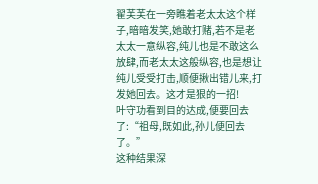翟芙芙在一旁瞧着老太太这个样子,暗暗发笑,她敢打赌,若不是老太太一意纵容,纯儿也是不敢这么放肆,而老太太这般纵容,也是想让纯儿受受打击,顺便揪出错儿来,打发她回去。这才是狠的一招!
叶守功看到目的达成,便要回去了:“祖母,既如此,孙儿便回去了。”
这种结果深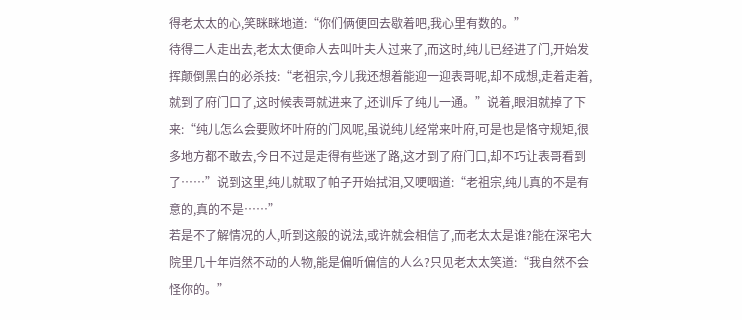得老太太的心,笑眯眯地道:“你们俩便回去歇着吧,我心里有数的。”
待得二人走出去,老太太便命人去叫叶夫人过来了,而这时,纯儿已经进了门,开始发挥颠倒黑白的必杀技:“老祖宗,今儿我还想着能迎一迎表哥呢,却不成想,走着走着,就到了府门口了,这时候表哥就进来了,还训斥了纯儿一通。”说着,眼泪就掉了下来:“纯儿怎么会要败坏叶府的门风呢,虽说纯儿经常来叶府,可是也是恪守规矩,很多地方都不敢去,今日不过是走得有些迷了路,这才到了府门口,却不巧让表哥看到了……”说到这里,纯儿就取了帕子开始拭泪,又哽咽道:“老祖宗,纯儿真的不是有意的,真的不是……”
若是不了解情况的人,听到这般的说法,或许就会相信了,而老太太是谁?能在深宅大院里几十年岿然不动的人物,能是偏听偏信的人么?只见老太太笑道:“我自然不会怪你的。”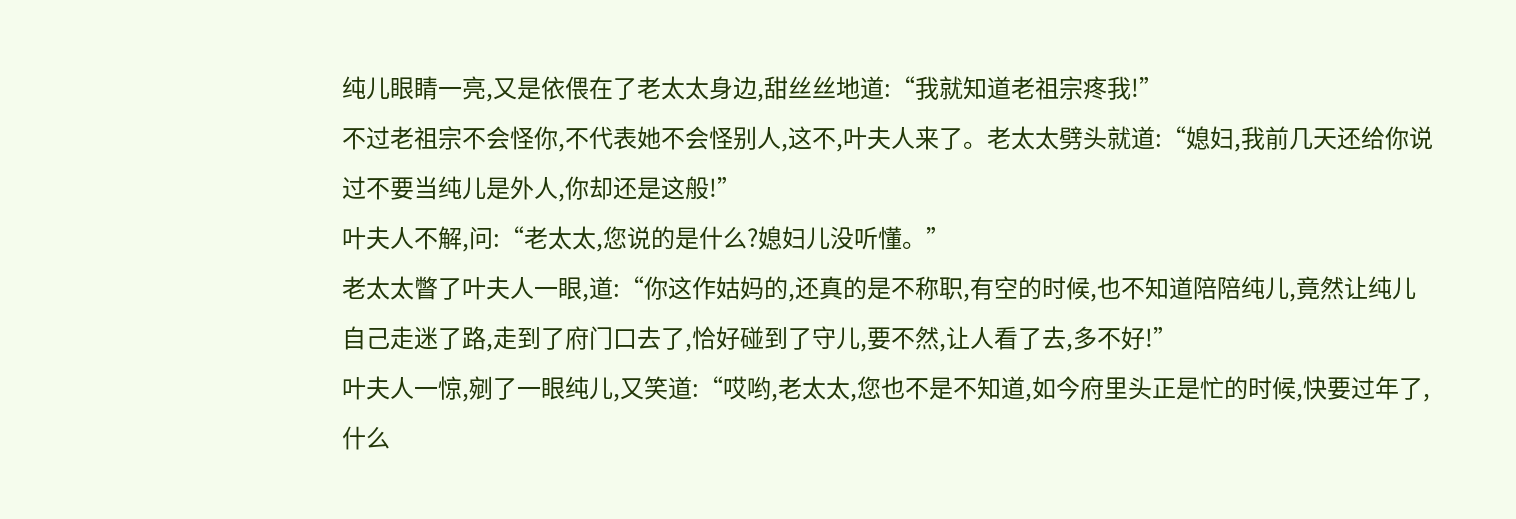纯儿眼睛一亮,又是依偎在了老太太身边,甜丝丝地道:“我就知道老祖宗疼我!”
不过老祖宗不会怪你,不代表她不会怪别人,这不,叶夫人来了。老太太劈头就道:“媳妇,我前几天还给你说过不要当纯儿是外人,你却还是这般!”
叶夫人不解,问:“老太太,您说的是什么?媳妇儿没听懂。”
老太太瞥了叶夫人一眼,道:“你这作姑妈的,还真的是不称职,有空的时候,也不知道陪陪纯儿,竟然让纯儿自己走迷了路,走到了府门口去了,恰好碰到了守儿,要不然,让人看了去,多不好!”
叶夫人一惊,剜了一眼纯儿,又笑道:“哎哟,老太太,您也不是不知道,如今府里头正是忙的时候,快要过年了,什么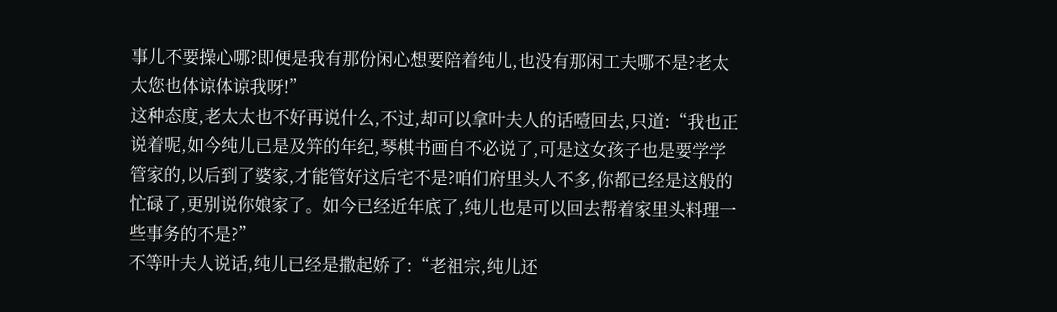事儿不要操心哪?即便是我有那份闲心想要陪着纯儿,也没有那闲工夫哪不是?老太太您也体谅体谅我呀!”
这种态度,老太太也不好再说什么,不过,却可以拿叶夫人的话噎回去,只道:“我也正说着呢,如今纯儿已是及笄的年纪,琴棋书画自不必说了,可是这女孩子也是要学学管家的,以后到了婆家,才能管好这后宅不是?咱们府里头人不多,你都已经是这般的忙碌了,更别说你娘家了。如今已经近年底了,纯儿也是可以回去帮着家里头料理一些事务的不是?”
不等叶夫人说话,纯儿已经是撒起娇了:“老祖宗,纯儿还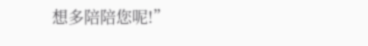想多陪陪您呢!”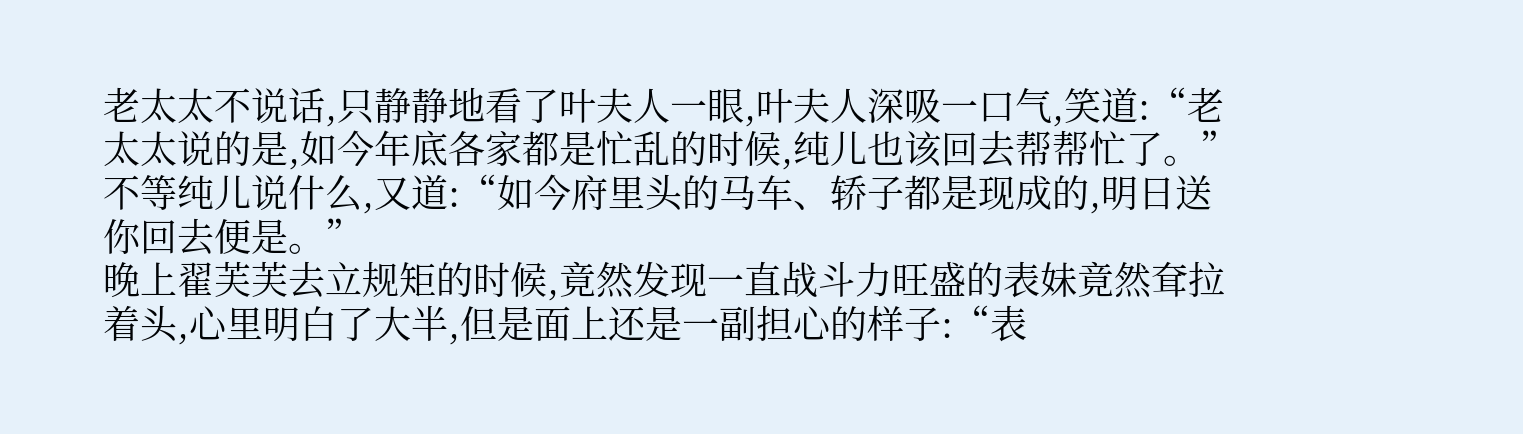老太太不说话,只静静地看了叶夫人一眼,叶夫人深吸一口气,笑道:“老太太说的是,如今年底各家都是忙乱的时候,纯儿也该回去帮帮忙了。”不等纯儿说什么,又道:“如今府里头的马车、轿子都是现成的,明日送你回去便是。”
晚上翟芙芙去立规矩的时候,竟然发现一直战斗力旺盛的表妹竟然耷拉着头,心里明白了大半,但是面上还是一副担心的样子:“表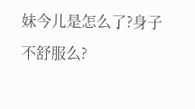妹今儿是怎么了?身子不舒服么?